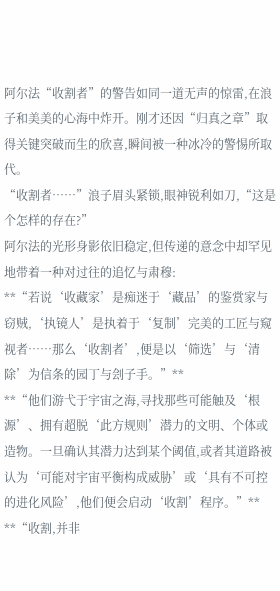阿尔法“收割者”的警告如同一道无声的惊雷,在浪子和美美的心海中炸开。刚才还因“归真之章”取得关键突破而生的欣喜,瞬间被一种冰冷的警惕所取代。
“收割者……”浪子眉头紧锁,眼神锐利如刀,“这是个怎样的存在?”
阿尔法的光形身影依旧稳定,但传递的意念中却罕见地带着一种对过往的追忆与肃穆:
**“若说‘收藏家’是痴迷于‘藏品’的鉴赏家与窃贼,‘执镜人’是执着于‘复制’完美的工匠与窥视者……那么‘收割者’,便是以‘筛选’与‘清除’为信条的园丁与刽子手。”**
**“他们游弋于宇宙之海,寻找那些可能触及‘根源’、拥有超脱‘此方规则’潜力的文明、个体或造物。一旦确认其潜力达到某个阈值,或者其道路被认为‘可能对宇宙平衡构成威胁’或‘具有不可控的进化风险’,他们便会启动‘收割’程序。”**
**“收割,并非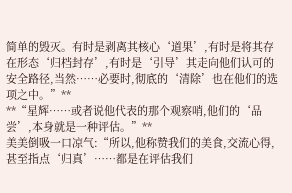简单的毁灭。有时是剥离其核心‘道果’,有时是将其存在形态‘归档封存’,有时是‘引导’其走向他们认可的安全路径,当然……必要时,彻底的‘清除’也在他们的选项之中。”**
**“星辉……或者说他代表的那个观察哨,他们的‘品尝’,本身就是一种评估。”**
美美倒吸一口凉气:“所以,他称赞我们的美食,交流心得,甚至指点‘归真’……都是在评估我们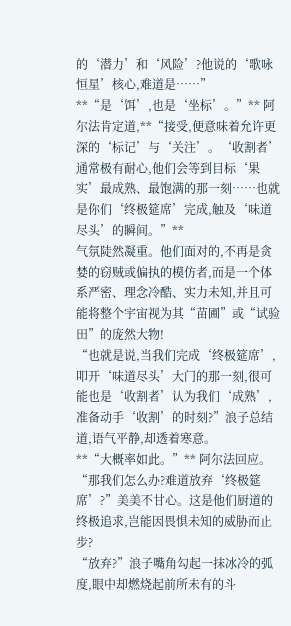的‘潜力’和‘风险’?他说的‘歌咏恒星’核心,难道是……”
**“是‘饵’,也是‘坐标’。”** 阿尔法肯定道,**“接受,便意味着允许更深的‘标记’与‘关注’。‘收割者’通常极有耐心,他们会等到目标‘果实’最成熟、最饱满的那一刻……也就是你们‘终极筵席’完成,触及‘味道尽头’的瞬间。”**
气氛陡然凝重。他们面对的,不再是贪婪的窃贼或偏执的模仿者,而是一个体系严密、理念冷酷、实力未知,并且可能将整个宇宙视为其“苗圃”或“试验田”的庞然大物!
“也就是说,当我们完成‘终极筵席’,叩开‘味道尽头’大门的那一刻,很可能也是‘收割者’认为我们‘成熟’,准备动手‘收割’的时刻?”浪子总结道,语气平静,却透着寒意。
**“大概率如此。”** 阿尔法回应。
“那我们怎么办?难道放弃‘终极筵席’?”美美不甘心。这是他们厨道的终极追求,岂能因畏惧未知的威胁而止步?
“放弃?”浪子嘴角勾起一抹冰冷的弧度,眼中却燃烧起前所未有的斗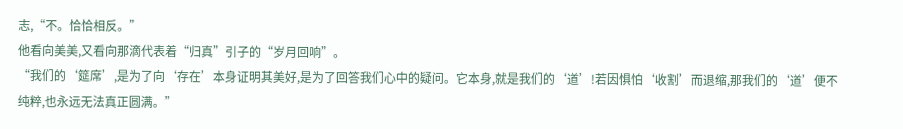志,“不。恰恰相反。”
他看向美美,又看向那滴代表着“归真”引子的“岁月回响”。
“我们的‘筵席’,是为了向‘存在’本身证明其美好,是为了回答我们心中的疑问。它本身,就是我们的‘道’!若因惧怕‘收割’而退缩,那我们的‘道’便不纯粹,也永远无法真正圆满。”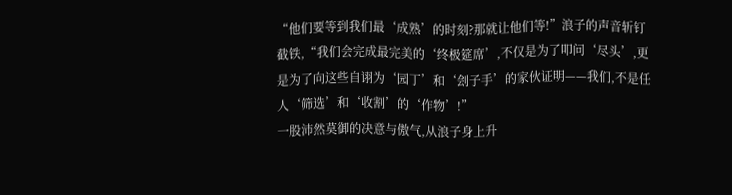“他们要等到我们最‘成熟’的时刻?那就让他们等!”浪子的声音斩钉截铁,“我们会完成最完美的‘终极筵席’,不仅是为了叩问‘尽头’,更是为了向这些自诩为‘园丁’和‘刽子手’的家伙证明——我们,不是任人‘筛选’和‘收割’的‘作物’!”
一股沛然莫御的决意与傲气,从浪子身上升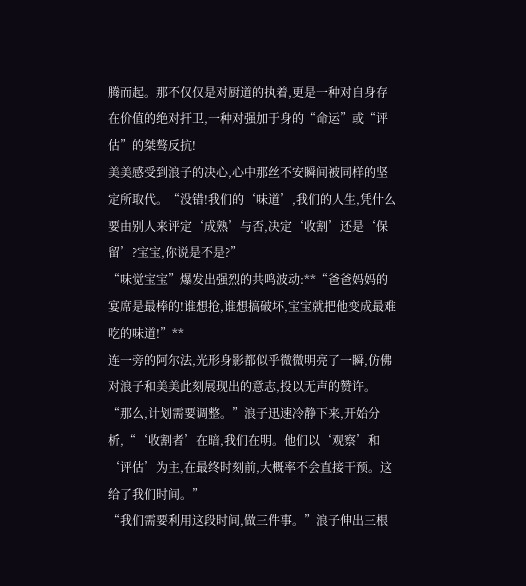腾而起。那不仅仅是对厨道的执着,更是一种对自身存在价值的绝对扞卫,一种对强加于身的“命运”或“评估”的桀骜反抗!
美美感受到浪子的决心,心中那丝不安瞬间被同样的坚定所取代。“没错!我们的‘味道’,我们的人生,凭什么要由别人来评定‘成熟’与否,决定‘收割’还是‘保留’?宝宝,你说是不是?”
“味觉宝宝”爆发出强烈的共鸣波动:**“爸爸妈妈的宴席是最棒的!谁想抢,谁想搞破坏,宝宝就把他变成最难吃的味道!”**
连一旁的阿尔法,光形身影都似乎微微明亮了一瞬,仿佛对浪子和美美此刻展现出的意志,投以无声的赞许。
“那么,计划需要调整。”浪子迅速冷静下来,开始分析,“‘收割者’在暗,我们在明。他们以‘观察’和‘评估’为主,在最终时刻前,大概率不会直接干预。这给了我们时间。”
“我们需要利用这段时间,做三件事。”浪子伸出三根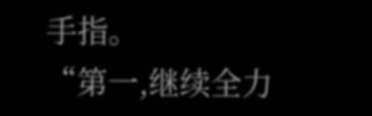手指。
“第一,继续全力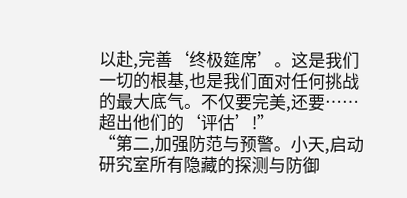以赴,完善‘终极筵席’。这是我们一切的根基,也是我们面对任何挑战的最大底气。不仅要完美,还要……超出他们的‘评估’!”
“第二,加强防范与预警。小天,启动研究室所有隐藏的探测与防御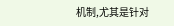机制,尤其是针对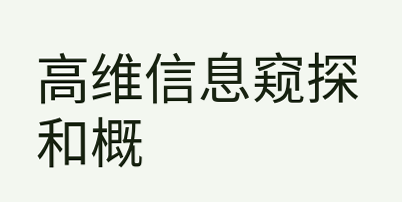高维信息窥探和概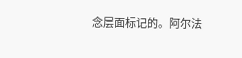念层面标记的。阿尔法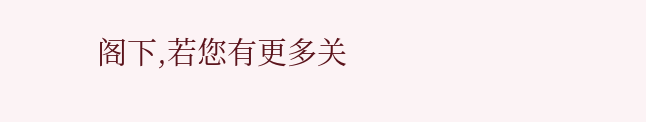阁下,若您有更多关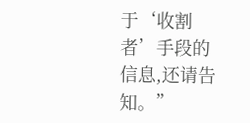于‘收割者’手段的信息,还请告知。”